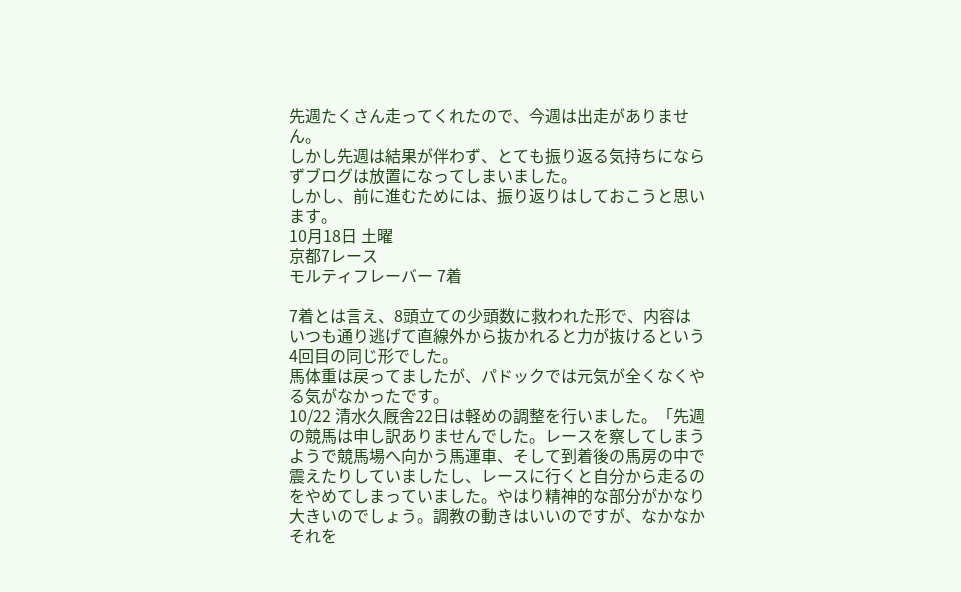先週たくさん走ってくれたので、今週は出走がありません。
しかし先週は結果が伴わず、とても振り返る気持ちにならずブログは放置になってしまいました。
しかし、前に進むためには、振り返りはしておこうと思います。
10月18日 土曜
京都7レース
モルティフレーバー 7着

7着とは言え、8頭立ての少頭数に救われた形で、内容はいつも通り逃げて直線外から抜かれると力が抜けるという4回目の同じ形でした。
馬体重は戻ってましたが、パドックでは元気が全くなくやる気がなかったです。
10/22 清水久厩舎22日は軽めの調整を行いました。「先週の競馬は申し訳ありませんでした。レースを察してしまうようで競馬場へ向かう馬運車、そして到着後の馬房の中で震えたりしていましたし、レースに行くと自分から走るのをやめてしまっていました。やはり精神的な部分がかなり大きいのでしょう。調教の動きはいいのですが、なかなかそれを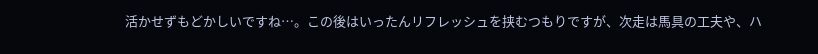活かせずもどかしいですね…。この後はいったんリフレッシュを挟むつもりですが、次走は馬具の工夫や、ハ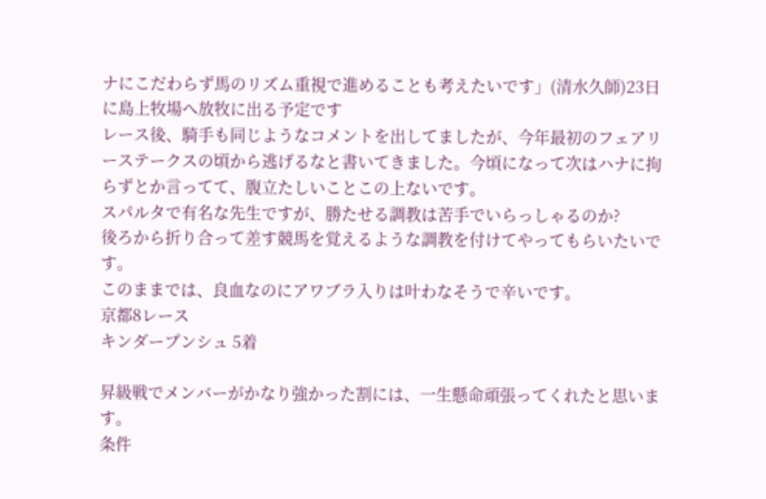ナにこだわらず馬のリズム重視で進めることも考えたいです」(清水久師)23日に島上牧場へ放牧に出る予定です
レース後、騎手も同じようなコメントを出してましたが、今年最初のフェアリーステークスの頃から逃げるなと書いてきました。今頃になって次はハナに拘らずとか言ってて、腹立たしいことこの上ないです。
スパルタで有名な先生ですが、勝たせる調教は苦手でいらっしゃるのか?
後ろから折り合って差す競馬を覚えるような調教を付けてやってもらいたいです。
このままでは、良血なのにアワブラ入りは叶わなそうで辛いです。
京都8レース
キンダープンシュ 5着

昇級戦でメンバーがかなり強かった割には、一生懸命頑張ってくれたと思います。
条件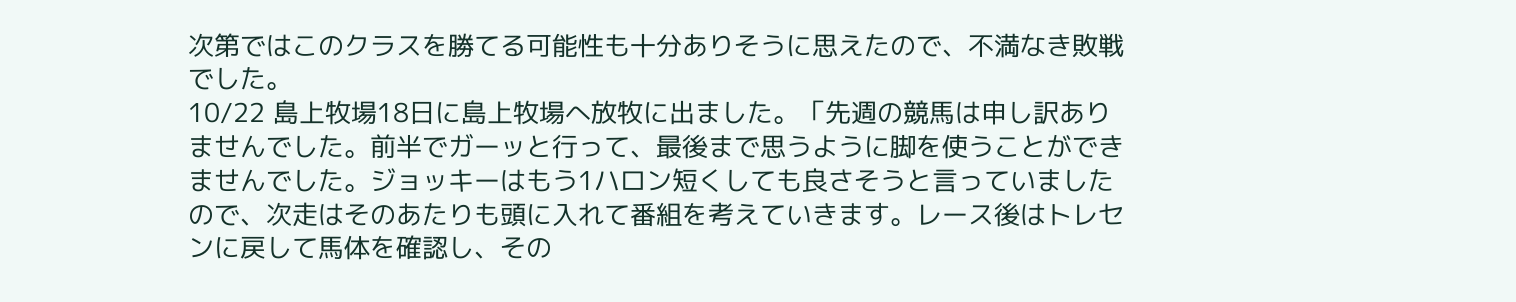次第ではこのクラスを勝てる可能性も十分ありそうに思えたので、不満なき敗戦でした。
10/22 島上牧場18日に島上牧場へ放牧に出ました。「先週の競馬は申し訳ありませんでした。前半でガーッと行って、最後まで思うように脚を使うことができませんでした。ジョッキーはもう1ハロン短くしても良さそうと言っていましたので、次走はそのあたりも頭に入れて番組を考えていきます。レース後はトレセンに戻して馬体を確認し、その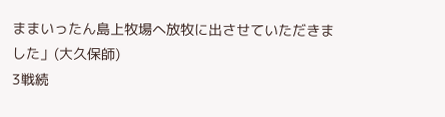ままいったん島上牧場へ放牧に出させていただきました」(大久保師)
3戦続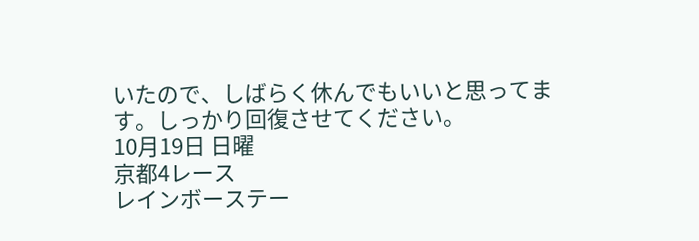いたので、しばらく休んでもいいと思ってます。しっかり回復させてください。
10月19日 日曜
京都4レース
レインボーステー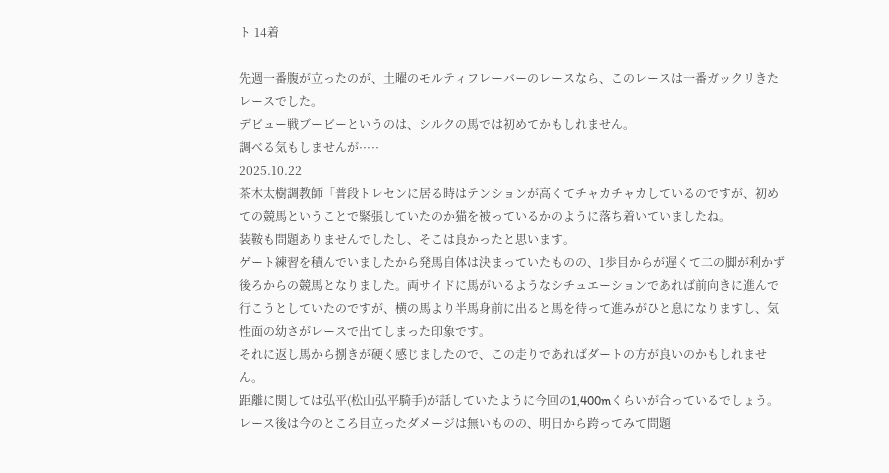ト 14着

先週一番腹が立ったのが、土曜のモルティフレーバーのレースなら、このレースは一番ガックリきたレースでした。
デビュー戦ブービーというのは、シルクの馬では初めてかもしれません。
調べる気もしませんが·····
2025.10.22
茶木太樹調教師「普段トレセンに居る時はテンションが高くてチャカチャカしているのですが、初めての競馬ということで緊張していたのか猫を被っているかのように落ち着いていましたね。
装鞍も問題ありませんでしたし、そこは良かったと思います。
ゲート練習を積んでいましたから発馬自体は決まっていたものの、1歩目からが遅くて二の脚が利かず後ろからの競馬となりました。両サイドに馬がいるようなシチュエーションであれば前向きに進んで行こうとしていたのですが、横の馬より半馬身前に出ると馬を待って進みがひと息になりますし、気性面の幼さがレースで出てしまった印象です。
それに返し馬から捌きが硬く感じましたので、この走りであればダートの方が良いのかもしれません。
距離に関しては弘平(松山弘平騎手)が話していたように今回の1,400mくらいが合っているでしょう。
レース後は今のところ目立ったダメージは無いものの、明日から跨ってみて問題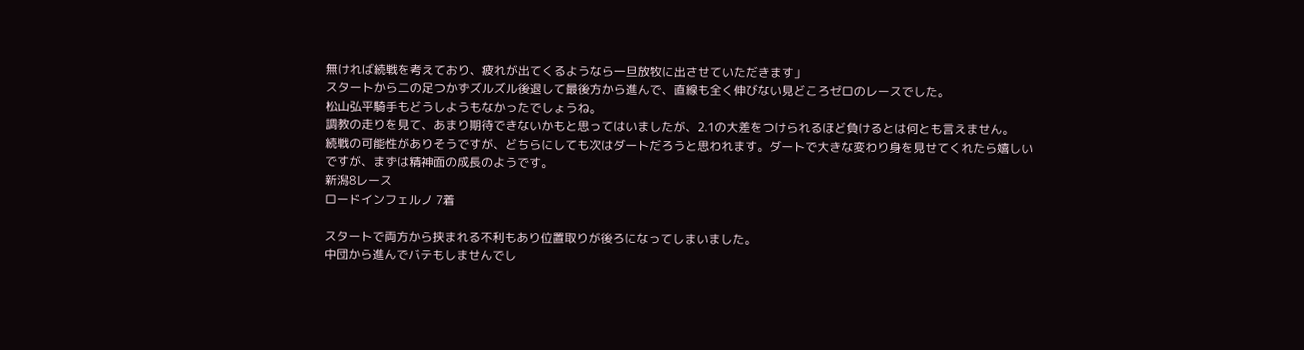無ければ続戦を考えており、疲れが出てくるようなら一旦放牧に出させていただきます」
スタートから二の足つかずズルズル後退して最後方から進んで、直線も全く伸びない見どころゼロのレースでした。
松山弘平騎手もどうしようもなかったでしょうね。
調教の走りを見て、あまり期待できないかもと思ってはいましたが、2.1の大差をつけられるほど負けるとは何とも言えません。
続戦の可能性がありそうですが、どちらにしても次はダートだろうと思われます。ダートで大きな変わり身を見せてくれたら嬉しいですが、まずは精神面の成長のようです。
新潟8レース
ロードインフェルノ 7着

スタートで両方から挟まれる不利もあり位置取りが後ろになってしまいました。
中団から進んでバテもしませんでし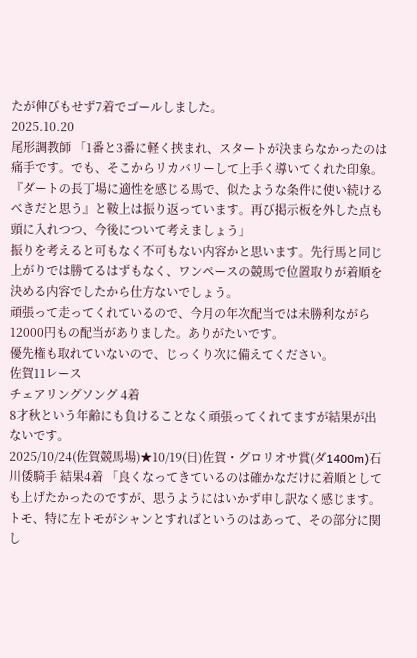たが伸びもせず7着でゴールしました。
2025.10.20
尾形調教師 「1番と3番に軽く挟まれ、スタートが決まらなかったのは痛手です。でも、そこからリカバリーして上手く導いてくれた印象。『ダートの長丁場に適性を感じる馬で、似たような条件に使い続けるべきだと思う』と鞍上は振り返っています。再び掲示板を外した点も頭に入れつつ、今後について考えましょう」
振りを考えると可もなく不可もない内容かと思います。先行馬と同じ上がりでは勝てるはずもなく、ワンペースの競馬で位置取りが着順を決める内容でしたから仕方ないでしょう。
頑張って走ってくれているので、今月の年次配当では未勝利ながら12000円もの配当がありました。ありがたいです。
優先権も取れていないので、じっくり次に備えてください。
佐賀11レース
チェアリングソング 4着
8才秋という年齢にも負けることなく頑張ってくれてますが結果が出ないです。
2025/10/24(佐賀競馬場)★10/19(日)佐賀・グロリオサ賞(ダ1400m)石川倭騎手 結果4着 「良くなってきているのは確かなだけに着順としても上げたかったのですが、思うようにはいかず申し訳なく感じます。トモ、特に左トモがシャンとすればというのはあって、その部分に関し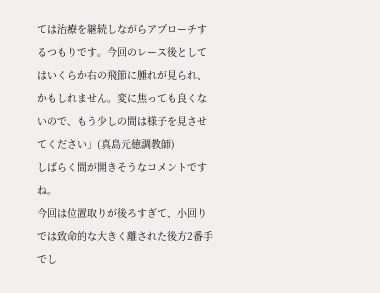ては治療を継続しながらアプローチするつもりです。今回のレース後としてはいくらか右の飛節に腫れが見られ、かもしれません。変に焦っても良くないので、もう少しの間は様子を見させてください」(真島元徳調教師)
しばらく間が開きそうなコメントですね。
今回は位置取りが後ろすぎて、小回りでは致命的な大きく離された後方2番手でし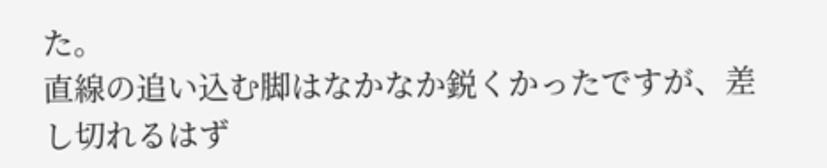た。
直線の追い込む脚はなかなか鋭くかったですが、差し切れるはず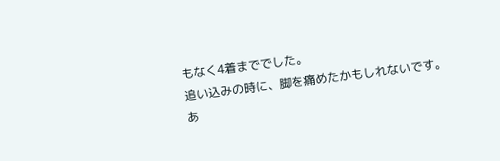もなく4着まででした。
追い込みの時に、脚を痛めたかもしれないです。
あ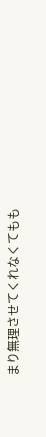まり無理させてくれなくてもも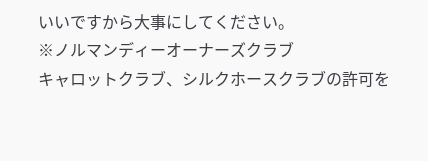いいですから大事にしてください。
※ノルマンディーオーナーズクラブ
キャロットクラブ、シルクホースクラブの許可を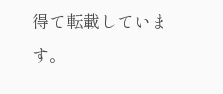得て転載しています。